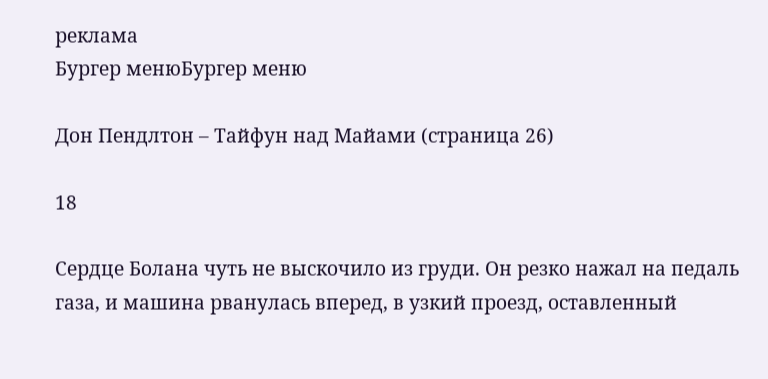реклама
Бургер менюБургер меню

Дон Пендлтон – Тайфун над Майами (страница 26)

18

Сердце Болана чуть не выскочило из груди. Он резко нажал на педаль газа, и машина рванулась вперед, в узкий проезд, оставленный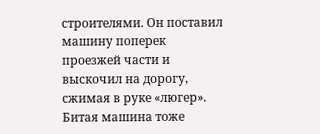строителями. Он поставил машину поперек проезжей части и выскочил на дорогу, сжимая в руке «люгер». Битая машина тоже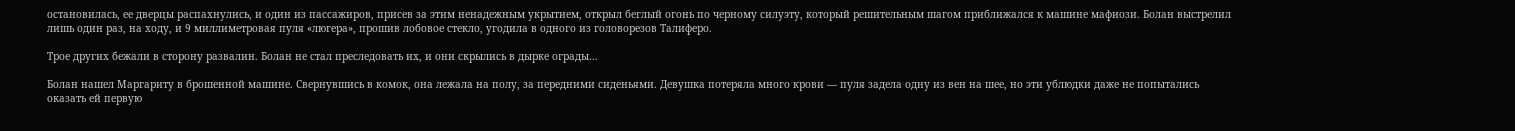остановилась, ее дверцы распахнулись, и один из пассажиров, присев за этим ненадежным укрытием, открыл беглый огонь по черному силуэту, который решительным шагом приближался к машине мафиози. Болан выстрелил лишь один раз, на ходу, и 9 миллиметровая пуля «люгера», прошив лобовое стекло, угодила в одного из головорезов Талиферо.

Трое других бежали в сторону развалин. Болан не стал преследовать их, и они скрылись в дырке ограды…

Болан нашел Маргариту в брошенной машине. Свернувшись в комок, она лежала на полу, за передними сиденьями. Девушка потеряла много крови — пуля задела одну из вен на шее, но эти ублюдки даже не попытались оказать ей первую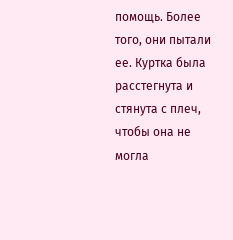помощь. Более того, они пытали ее. Куртка была расстегнута и стянута с плеч, чтобы она не могла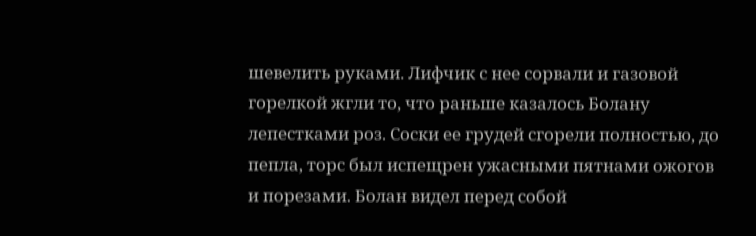шевелить руками. Лифчик с нее сорвали и газовой горелкой жгли то, что раньше казалось Болану лепестками роз. Соски ее грудей сгорели полностью, до пепла, торс был испещрен ужасными пятнами ожогов и порезами. Болан видел перед собой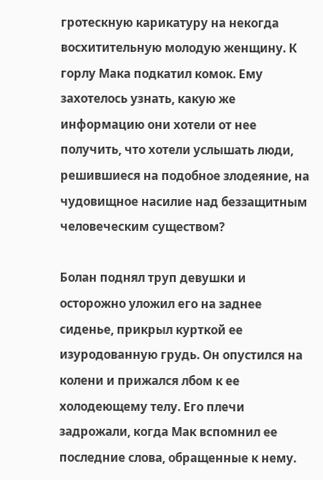гротескную карикатуру на некогда восхитительную молодую женщину. К горлу Мака подкатил комок. Ему захотелось узнать, какую же информацию они хотели от нее получить, что хотели услышать люди, решившиеся на подобное злодеяние, на чудовищное насилие над беззащитным человеческим существом?

Болан поднял труп девушки и осторожно уложил его на заднее сиденье, прикрыл курткой ее изуродованную грудь. Он опустился на колени и прижался лбом к ее холодеющему телу. Его плечи задрожали, когда Мак вспомнил ее последние слова, обращенные к нему.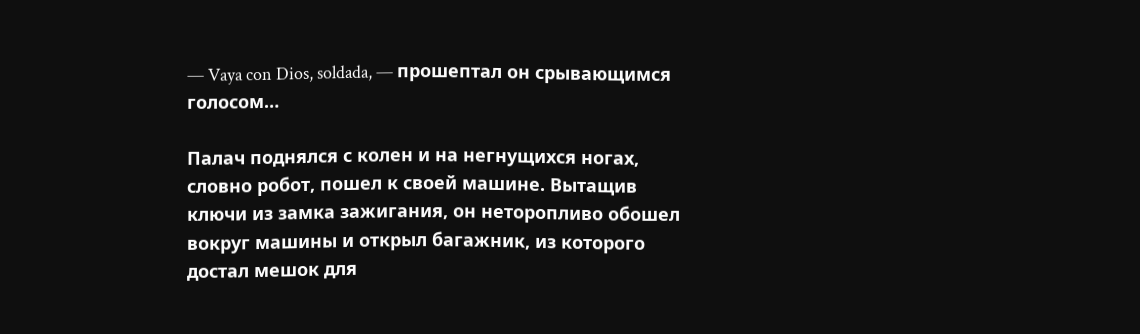— Vaya con Dios, soldada, — прошептал он срывающимся голосом…

Палач поднялся с колен и на негнущихся ногах, словно робот, пошел к своей машине. Вытащив ключи из замка зажигания, он неторопливо обошел вокруг машины и открыл багажник, из которого достал мешок для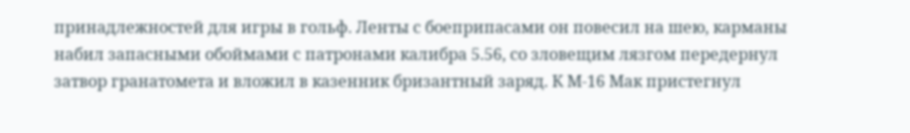принадлежностей для игры в гольф. Ленты с боеприпасами он повесил на шею, карманы набил запасными обоймами с патронами калибра 5.56, со зловещим лязгом передернул затвор гранатомета и вложил в казенник бризантный заряд. К М-16 Мак пристегнул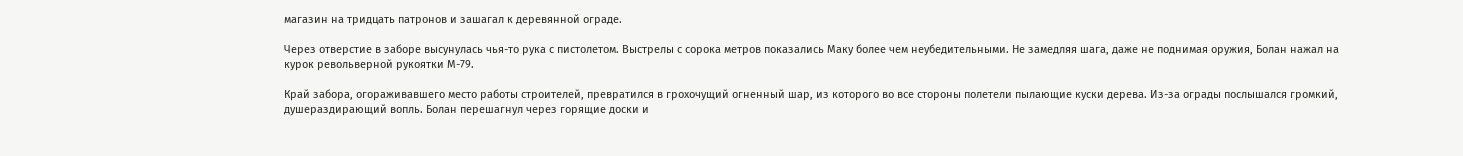магазин на тридцать патронов и зашагал к деревянной ограде.

Через отверстие в заборе высунулась чья-то рука с пистолетом. Выстрелы с сорока метров показались Маку более чем неубедительными. Не замедляя шага, даже не поднимая оружия, Болан нажал на курок револьверной рукоятки М-79.

Край забора, огораживавшего место работы строителей, превратился в грохочущий огненный шар, из которого во все стороны полетели пылающие куски дерева. Из-за ограды послышался громкий, душераздирающий вопль. Болан перешагнул через горящие доски и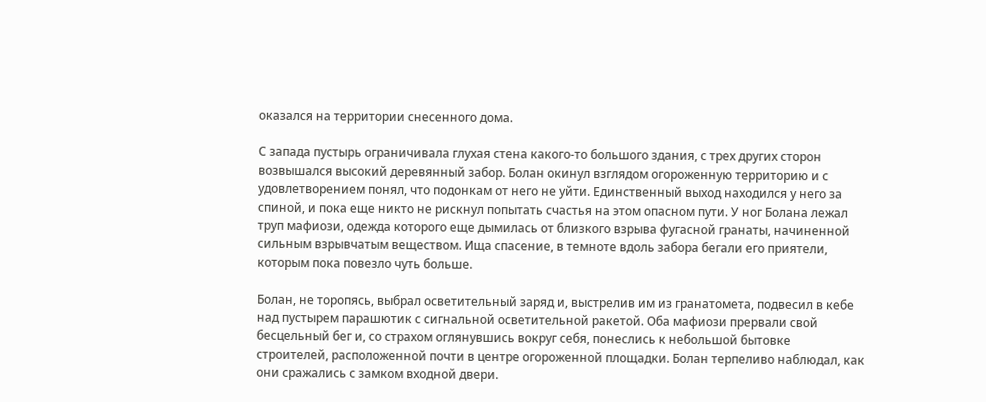оказался на территории снесенного дома.

С запада пустырь ограничивала глухая стена какого-то большого здания, с трех других сторон возвышался высокий деревянный забор. Болан окинул взглядом огороженную территорию и с удовлетворением понял, что подонкам от него не уйти. Единственный выход находился у него за спиной, и пока еще никто не рискнул попытать счастья на этом опасном пути. У ног Болана лежал труп мафиози, одежда которого еще дымилась от близкого взрыва фугасной гранаты, начиненной сильным взрывчатым веществом. Ища спасение, в темноте вдоль забора бегали его приятели, которым пока повезло чуть больше.

Болан, не торопясь, выбрал осветительный заряд и, выстрелив им из гранатомета, подвесил в кебе над пустырем парашютик с сигнальной осветительной ракетой. Оба мафиози прервали свой бесцельный бег и, со страхом оглянувшись вокруг себя, понеслись к небольшой бытовке строителей, расположенной почти в центре огороженной площадки. Болан терпеливо наблюдал, как они сражались с замком входной двери.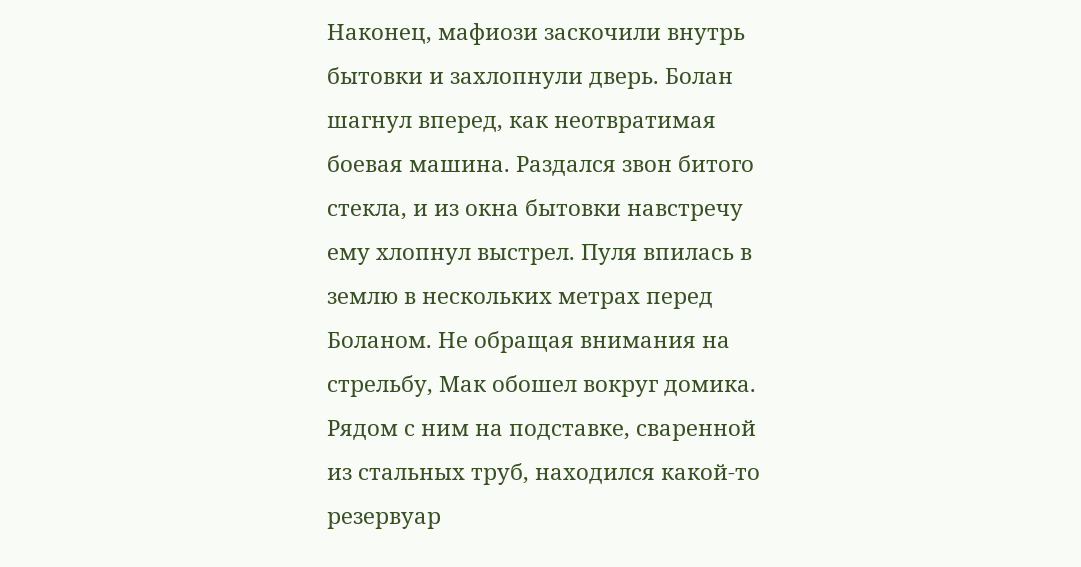Наконец, мафиози заскочили внутрь бытовки и захлопнули дверь. Болан шагнул вперед, как неотвратимая боевая машина. Раздался звон битого стекла, и из окна бытовки навстречу ему хлопнул выстрел. Пуля впилась в землю в нескольких метрах перед Боланом. Не обращая внимания на стрельбу, Мак обошел вокруг домика. Рядом с ним на подставке, сваренной из стальных труб, находился какой-то резервуар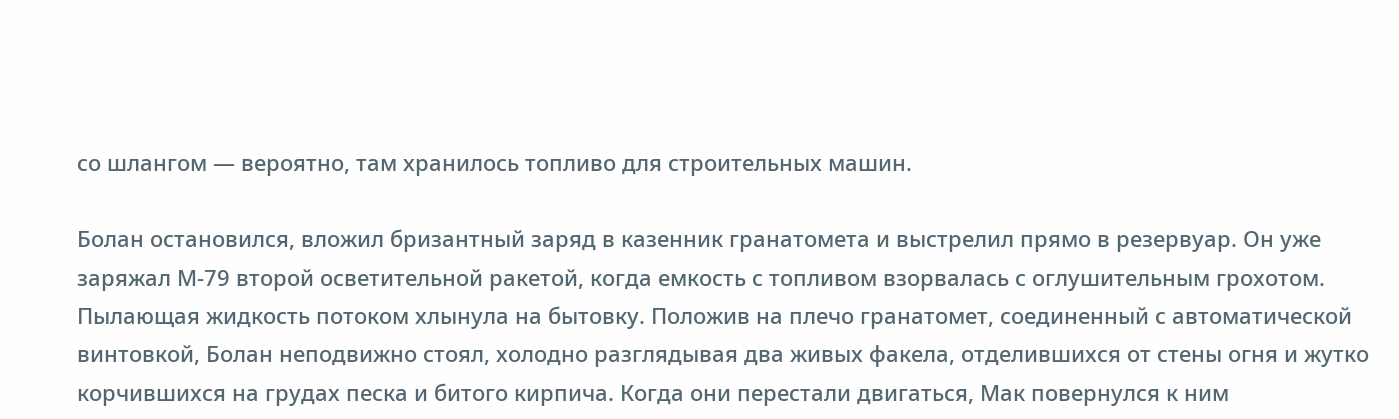со шлангом — вероятно, там хранилось топливо для строительных машин.

Болан остановился, вложил бризантный заряд в казенник гранатомета и выстрелил прямо в резервуар. Он уже заряжал М-79 второй осветительной ракетой, когда емкость с топливом взорвалась с оглушительным грохотом. Пылающая жидкость потоком хлынула на бытовку. Положив на плечо гранатомет, соединенный с автоматической винтовкой, Болан неподвижно стоял, холодно разглядывая два живых факела, отделившихся от стены огня и жутко корчившихся на грудах песка и битого кирпича. Когда они перестали двигаться, Мак повернулся к ним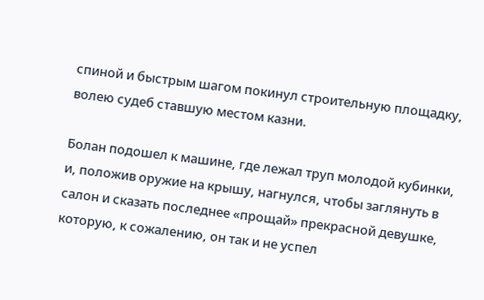спиной и быстрым шагом покинул строительную площадку, волею судеб ставшую местом казни.

Болан подошел к машине, где лежал труп молодой кубинки, и, положив оружие на крышу, нагнулся, чтобы заглянуть в салон и сказать последнее «прощай» прекрасной девушке, которую, к сожалению, он так и не успел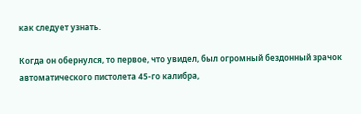как следует узнать.

Когда он обернулся, то первое, что увидел, был огромный бездонный зрачок автоматического пистолета 45-го калибра,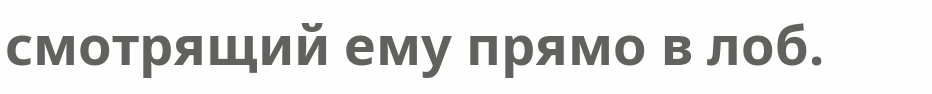смотрящий ему прямо в лоб.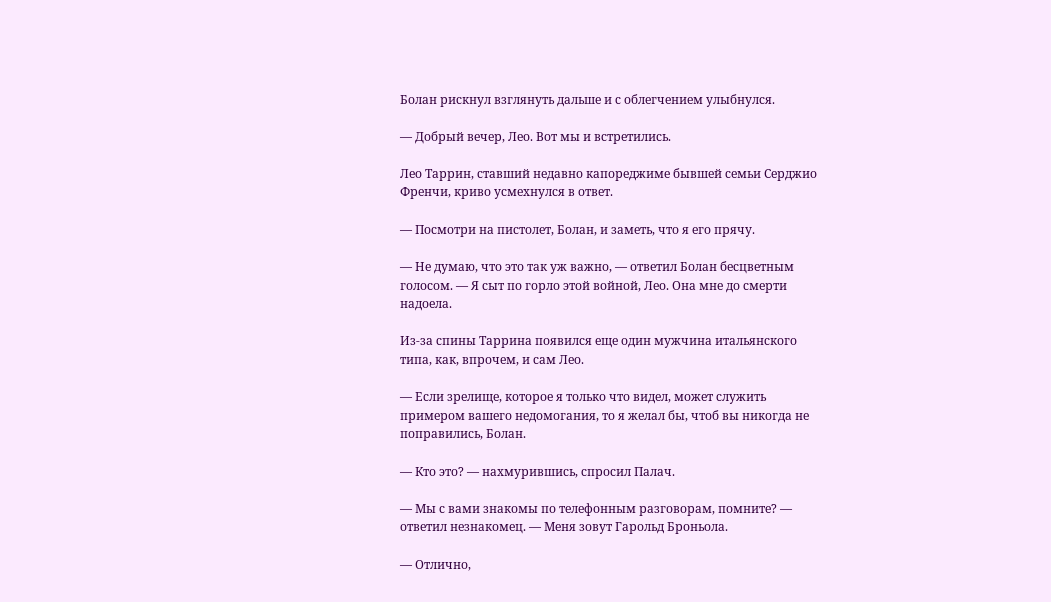Болан рискнул взглянуть дальше и с облегчением улыбнулся.

— Добрый вечер, Лео. Вот мы и встретились.

Лео Таррин, ставший недавно капореджиме бывшей семьи Серджио Френчи, криво усмехнулся в ответ.

— Посмотри на пистолет, Болан, и заметь, что я его прячу.

— Не думаю, что это так уж важно, — ответил Болан бесцветным голосом. — Я сыт по горло этой войной, Лео. Она мне до смерти надоела.

Из-за спины Таррина появился еще один мужчина итальянского типа, как, впрочем, и сам Лео.

— Если зрелище, которое я только что видел, может служить примером вашего недомогания, то я желал бы, чтоб вы никогда не поправились, Болан.

— Кто это? — нахмурившись, спросил Палач.

— Мы с вами знакомы по телефонным разговорам, помните? — ответил незнакомец. — Меня зовут Гарольд Броньола.

— Отлично,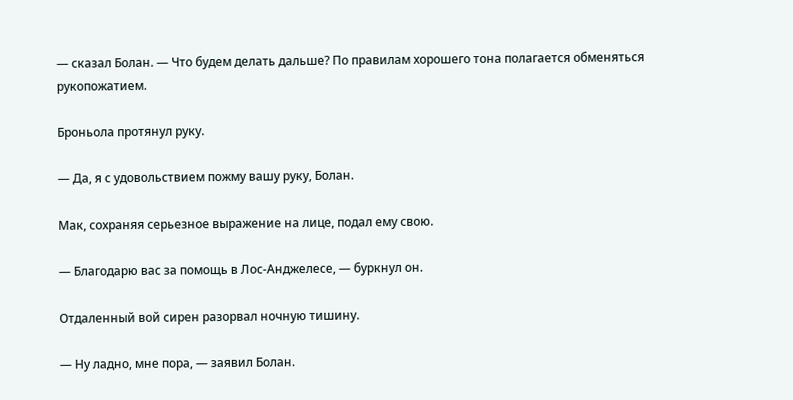— сказал Болан. — Что будем делать дальше? По правилам хорошего тона полагается обменяться рукопожатием.

Броньола протянул руку.

— Да, я с удовольствием пожму вашу руку, Болан.

Мак, сохраняя серьезное выражение на лице, подал ему свою.

— Благодарю вас за помощь в Лос-Анджелесе, — буркнул он.

Отдаленный вой сирен разорвал ночную тишину.

— Ну ладно, мне пора, — заявил Болан.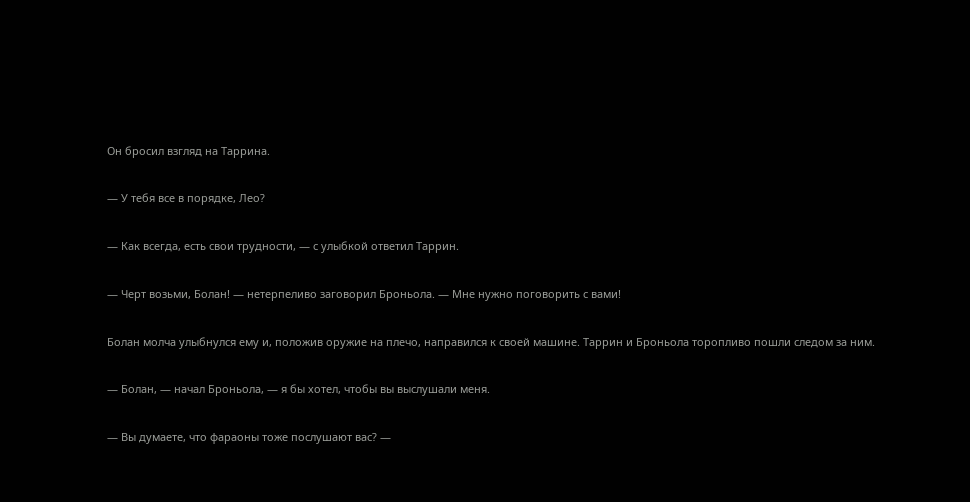Он бросил взгляд на Таррина.

— У тебя все в порядке, Лео?

— Как всегда, есть свои трудности, — с улыбкой ответил Таррин.

— Черт возьми, Болан! — нетерпеливо заговорил Броньола. — Мне нужно поговорить с вами!

Болан молча улыбнулся ему и, положив оружие на плечо, направился к своей машине. Таррин и Броньола торопливо пошли следом за ним.

— Болан, — начал Броньола, — я бы хотел, чтобы вы выслушали меня.

— Вы думаете, что фараоны тоже послушают вас? —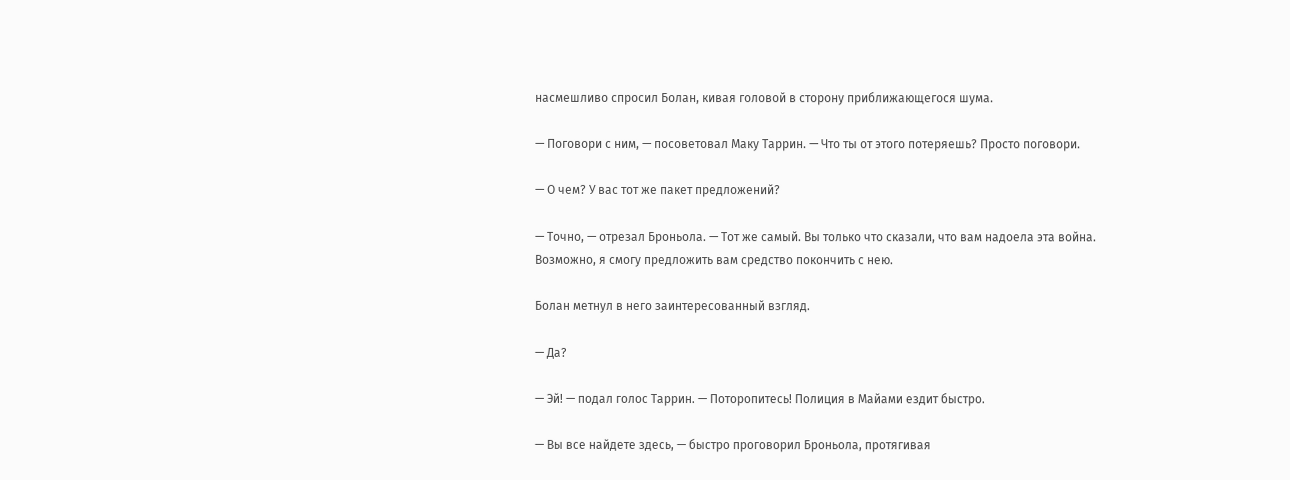насмешливо спросил Болан, кивая головой в сторону приближающегося шума.

— Поговори с ним, — посоветовал Маку Таррин. — Что ты от этого потеряешь? Просто поговори.

— О чем? У вас тот же пакет предложений?

— Точно, — отрезал Броньола. — Тот же самый. Вы только что сказали, что вам надоела эта война. Возможно, я смогу предложить вам средство покончить с нею.

Болан метнул в него заинтересованный взгляд.

— Да?

— Эй! — подал голос Таррин. — Поторопитесь! Полиция в Майами ездит быстро.

— Вы все найдете здесь, — быстро проговорил Броньола, протягивая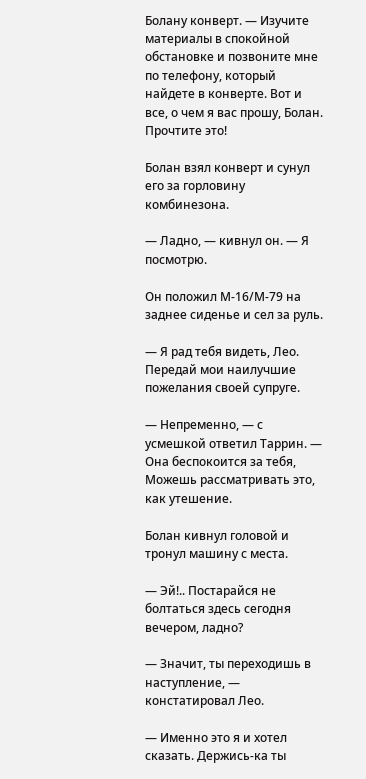Болану конверт. — Изучите материалы в спокойной обстановке и позвоните мне по телефону, который найдете в конверте. Вот и все, о чем я вас прошу, Болан. Прочтите это!

Болан взял конверт и сунул его за горловину комбинезона.

— Ладно, — кивнул он. — Я посмотрю.

Он положил М-16/М-79 на заднее сиденье и сел за руль.

— Я рад тебя видеть, Лео. Передай мои наилучшие пожелания своей супруге.

— Непременно, — с усмешкой ответил Таррин. — Она беспокоится за тебя, Можешь рассматривать это, как утешение.

Болан кивнул головой и тронул машину с места.

— Эй!.. Постарайся не болтаться здесь сегодня вечером, ладно?

— Значит, ты переходишь в наступление, — констатировал Лео.

— Именно это я и хотел сказать. Держись-ка ты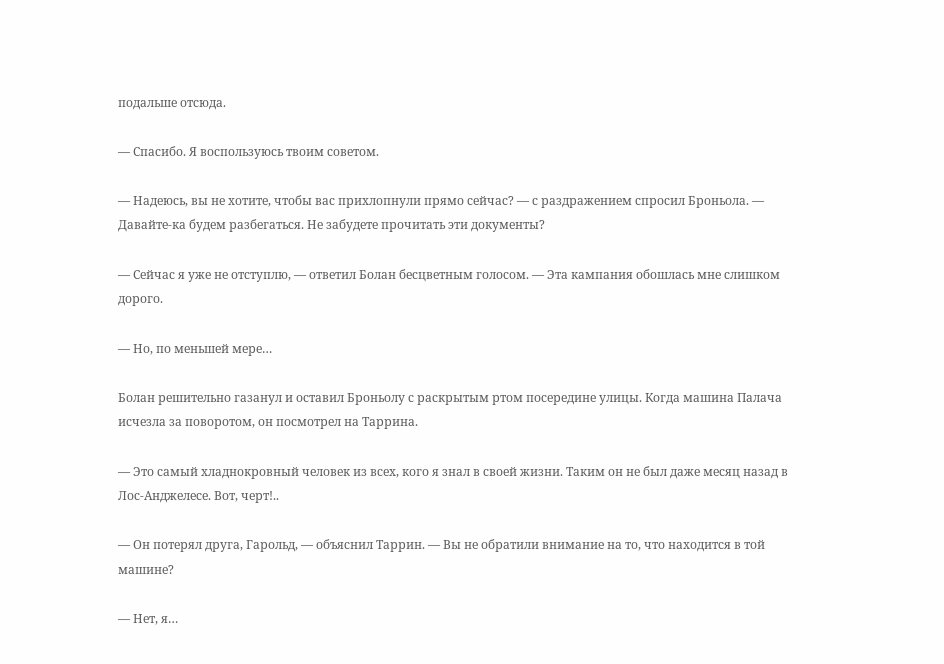подальше отсюда.

— Спасибо. Я воспользуюсь твоим советом.

— Надеюсь, вы не хотите, чтобы вас прихлопнули прямо сейчас? — с раздражением спросил Броньола. — Давайте-ка будем разбегаться. Не забудете прочитать эти документы?

— Сейчас я уже не отступлю, — ответил Болан бесцветным голосом. — Эта кампания обошлась мне слишком дорого.

— Но, по меньшей мере…

Болан решительно газанул и оставил Броньолу с раскрытым ртом посередине улицы. Когда машина Палача исчезла за поворотом, он посмотрел на Таррина.

— Это самый хладнокровный человек из всех, кого я знал в своей жизни. Таким он не был даже месяц назад в Лос-Анджелесе. Вот, черт!..

— Он потерял друга, Гарольд, — объяснил Таррин. — Вы не обратили внимание на то, что находится в той машине?

— Нет, я…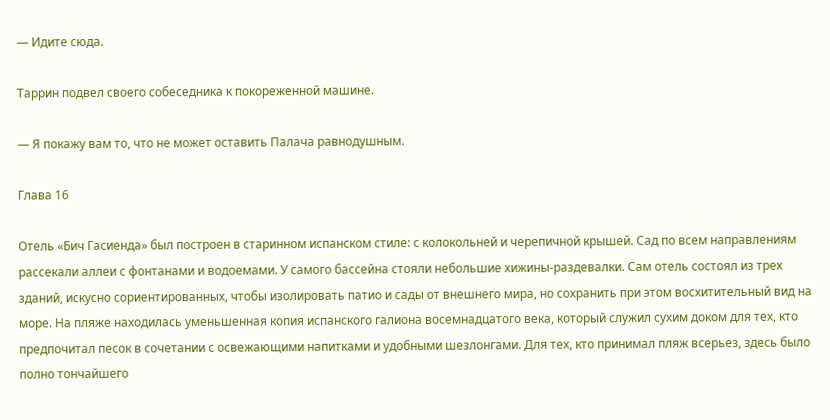— Идите сюда.

Таррин подвел своего собеседника к покореженной машине.

— Я покажу вам то, что не может оставить Палача равнодушным.

Глава 16

Отель «Бич Гасиенда» был построен в старинном испанском стиле: с колокольней и черепичной крышей. Сад по всем направлениям рассекали аллеи с фонтанами и водоемами. У самого бассейна стояли небольшие хижины-раздевалки. Сам отель состоял из трех зданий, искусно сориентированных, чтобы изолировать патио и сады от внешнего мира, но сохранить при этом восхитительный вид на море. На пляже находилась уменьшенная копия испанского галиона восемнадцатого века, который служил сухим доком для тех, кто предпочитал песок в сочетании с освежающими напитками и удобными шезлонгами. Для тех, кто принимал пляж всерьез, здесь было полно тончайшего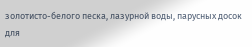золотисто-белого песка, лазурной воды, парусных досок для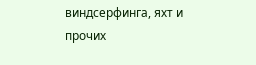виндсерфинга, яхт и прочих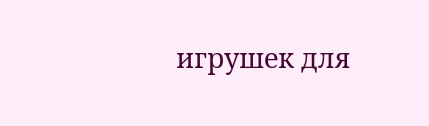игрушек для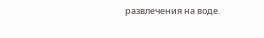развлечения на воде.